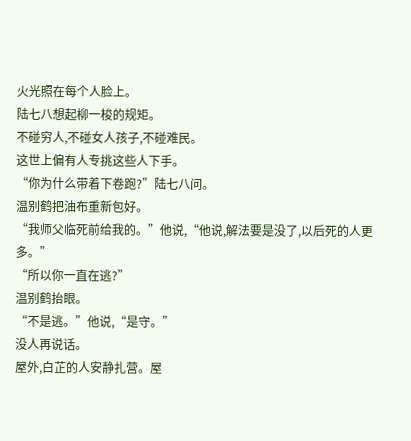火光照在每个人脸上。
陆七八想起柳一梭的规矩。
不碰穷人,不碰女人孩子,不碰难民。
这世上偏有人专挑这些人下手。
“你为什么带着下卷跑?”陆七八问。
温别鹤把油布重新包好。
“我师父临死前给我的。”他说,“他说,解法要是没了,以后死的人更多。”
“所以你一直在逃?”
温别鹤抬眼。
“不是逃。”他说,“是守。”
没人再说话。
屋外,白芷的人安静扎营。屋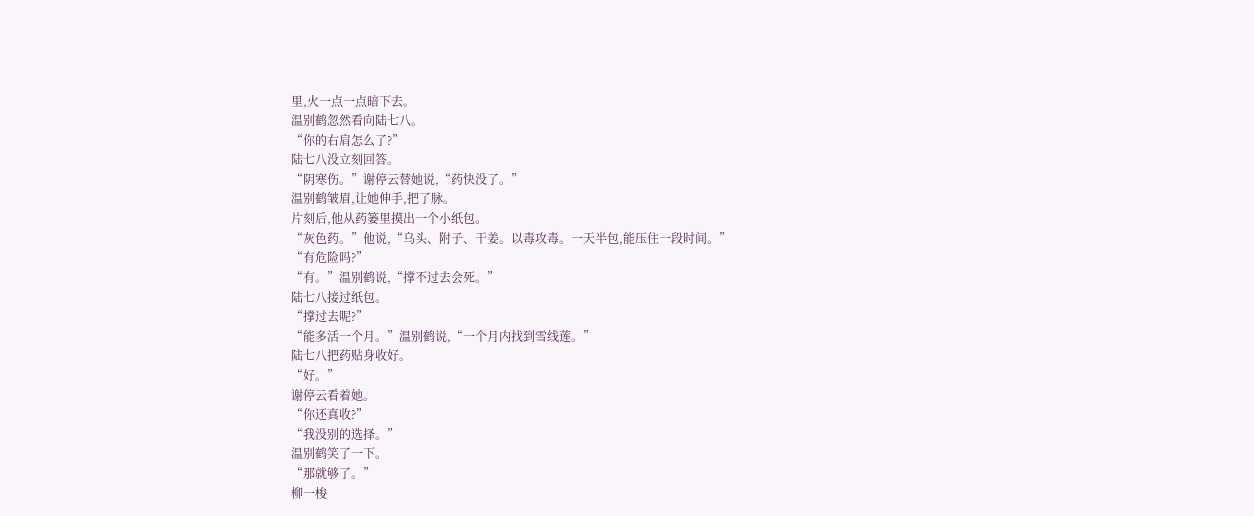里,火一点一点暗下去。
温别鹤忽然看向陆七八。
“你的右肩怎么了?”
陆七八没立刻回答。
“阴寒伤。”谢停云替她说,“药快没了。”
温别鹤皱眉,让她伸手,把了脉。
片刻后,他从药篓里摸出一个小纸包。
“灰色药。”他说,“乌头、附子、干姜。以毒攻毒。一天半包,能压住一段时间。”
“有危险吗?”
“有。”温别鹤说,“撑不过去会死。”
陆七八接过纸包。
“撑过去呢?”
“能多活一个月。”温别鹤说,“一个月内找到雪线莲。”
陆七八把药贴身收好。
“好。”
谢停云看着她。
“你还真收?”
“我没别的选择。”
温别鹤笑了一下。
“那就够了。”
柳一梭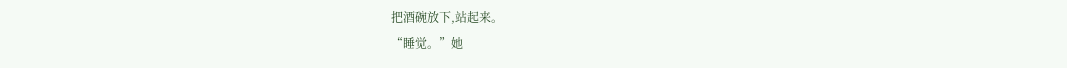把酒碗放下,站起来。
“睡觉。”她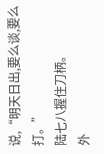说,“明天日出,要么谈,要么打。”
陆七八握住刀柄。
外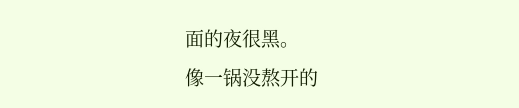面的夜很黑。
像一锅没熬开的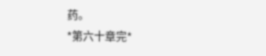药。
*第六十章完*